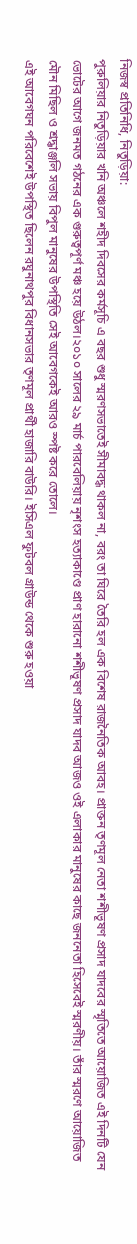নিজস্ব প্রতিনিধি, নিতুড়িয়া:
পুরুলিয়ার নিতুড়িয়ার খনি অঞ্চলে শহীদ দিবসের কর্মসূচি এ বছর শুধু স্মরণসভাতেই সীমাবদ্ধ থাকল না, বরং তা ঘিরে তৈরি হল এক বিশেষ রাজনৈতিক আবহ। প্রাক্তন তৃণমূল নেতা শশীভূষণ প্রসাদ যাদবের স্মৃতিতে আয়োজিত এই দিনটি যেন ভোটের আগে জনমত গঠনের এক গুরুত্বপূর্ণ মঞ্চ হয়ে উঠল।২০১০ সালের ২৯ মার্চ পারবেলিয়ায় নৃশংস হত্যাকাণ্ডে প্রাণ হারানো শশীভূষণ প্রসাদ যাদব আজও ওই এলাকার মানুষের কাছে জননেতা হিসেবেই স্মরণীয়। তাঁর স্মরণে আয়োজিত মৌন মিছিল ও শ্রদ্ধাঞ্জলি সভায় বিপুল মানুষের উপস্থিতি সেই আবেগকেই আরও স্পষ্ট করে তোলে।
এই আবেগঘন পরিবেশেই উপস্থিত ছিলেন রঘুনাথপুর বিধানসভার তৃণমূল প্রার্থী হাজারি বাউরি। ইসিএল ফুটবল গ্রাউন্ড থেকে শুরু হওয়া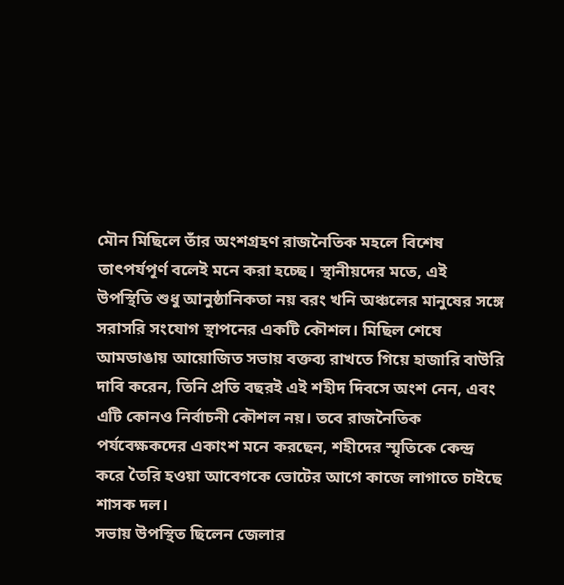মৌন মিছিলে তাঁর অংশগ্রহণ রাজনৈতিক মহলে বিশেষ তাৎপর্যপূর্ণ বলেই মনে করা হচ্ছে। স্থানীয়দের মতে, এই উপস্থিতি শুধু আনুষ্ঠানিকতা নয় বরং খনি অঞ্চলের মানুষের সঙ্গে সরাসরি সংযোগ স্থাপনের একটি কৌশল। মিছিল শেষে আমডাঙায় আয়োজিত সভায় বক্তব্য রাখতে গিয়ে হাজারি বাউরি দাবি করেন, তিনি প্রতি বছরই এই শহীদ দিবসে অংশ নেন, এবং এটি কোনও নির্বাচনী কৌশল নয়। তবে রাজনৈতিক পর্যবেক্ষকদের একাংশ মনে করছেন, শহীদের স্মৃতিকে কেন্দ্র করে তৈরি হওয়া আবেগকে ভোটের আগে কাজে লাগাতে চাইছে শাসক দল।
সভায় উপস্থিত ছিলেন জেলার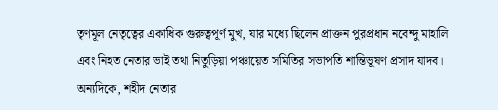তৃণমূল নেতৃত্বের একাধিক গুরুত্বপূর্ণ মুখ, যার মধ্যে ছিলেন প্রাক্তন পুরপ্রধান নবেন্দু মাহালি এবং নিহত নেতার ভাই তথা নিতুড়িয়া পঞ্চায়েত সমিতির সভাপতি শান্তিভূষণ প্রসাদ যাদব।
অন্যদিকে, শহীদ নেতার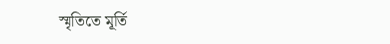স্মৃতিতে মূর্তি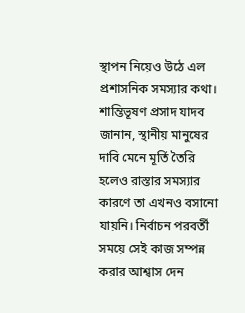স্থাপন নিয়েও উঠে এল প্রশাসনিক সমস্যার কথা। শান্তিভূষণ প্রসাদ যাদব জানান, স্থানীয় মানুষের দাবি মেনে মূর্তি তৈরি হলেও রাস্তার সমস্যার কারণে তা এখনও বসানো যায়নি। নির্বাচন পরবর্তী সময়ে সেই কাজ সম্পন্ন করার আশ্বাস দেন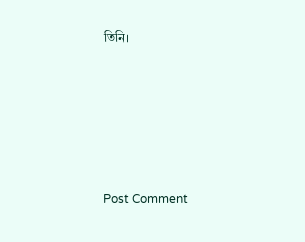তিনি।









Post Comment